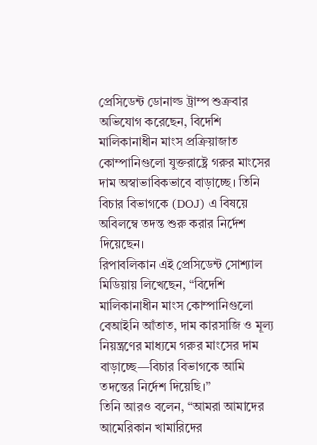প্রেসিডেন্ট ডোনাল্ড ট্রাম্প শুক্রবার অভিযোগ করেছেন, বিদেশি মালিকানাধীন মাংস প্রক্রিয়াজাত কোম্পানিগুলো যুক্তরাষ্ট্রে গরুর মাংসের দাম অস্বাভাবিকভাবে বাড়াচ্ছে। তিনি বিচার বিভাগকে (DOJ) এ বিষয়ে অবিলম্বে তদন্ত শুরু করার নির্দেশ দিয়েছেন।
রিপাবলিকান এই প্রেসিডেন্ট সোশ্যাল মিডিয়ায় লিখেছেন, “বিদেশি মালিকানাধীন মাংস কোম্পানিগুলো বেআইনি আঁতাত, দাম কারসাজি ও মূল্য নিয়ন্ত্রণের মাধ্যমে গরুর মাংসের দাম বাড়াচ্ছে—বিচার বিভাগকে আমি তদন্তের নির্দেশ দিয়েছি।”
তিনি আরও বলেন, “আমরা আমাদের আমেরিকান খামারিদের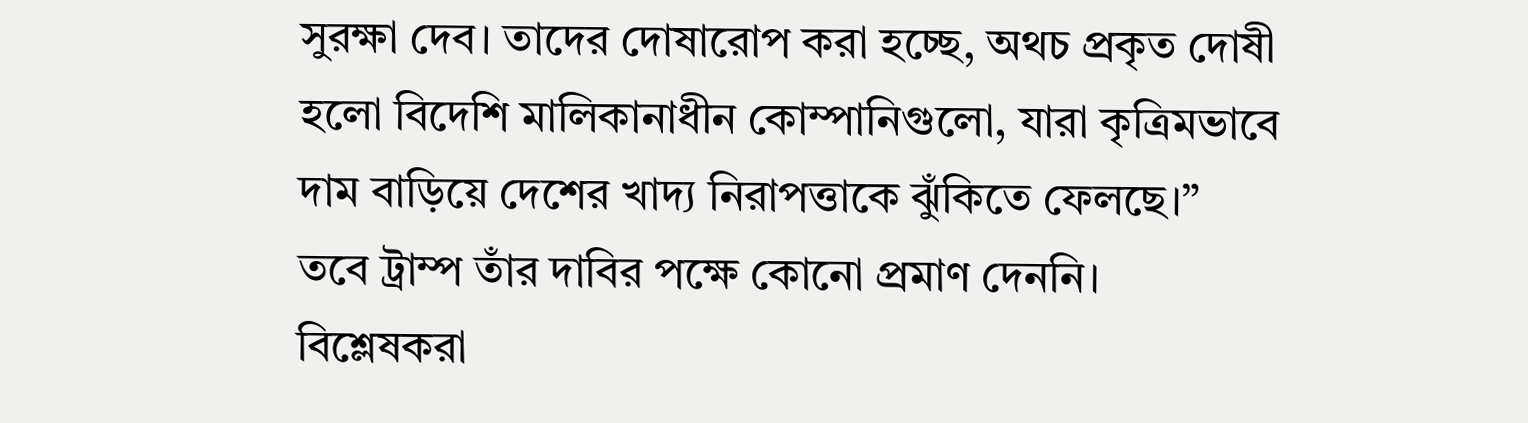সুরক্ষা দেব। তাদের দোষারোপ করা হচ্ছে, অথচ প্রকৃত দোষী হলো বিদেশি মালিকানাধীন কোম্পানিগুলো, যারা কৃত্রিমভাবে দাম বাড়িয়ে দেশের খাদ্য নিরাপত্তাকে ঝুঁকিতে ফেলছে।” তবে ট্রাম্প তাঁর দাবির পক্ষে কোনো প্রমাণ দেননি।
বিশ্লেষকরা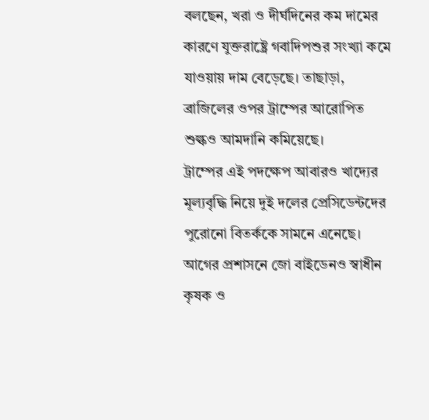বলছেন, খরা ও দীর্ঘদিনের কম দামের কারণে যুক্তরাষ্ট্রে গবাদিপশুর সংখ্যা কমে যাওয়ায় দাম বেড়েছে। তাছাড়া, ব্রাজিলের ওপর ট্রাম্পের আরোপিত শুল্কও আমদানি কমিয়েছে।
ট্রাম্পের এই পদক্ষেপ আবারও খাদ্যের মূল্যবৃদ্ধি নিয়ে দুই দলের প্রেসিডেন্টদের পুরোনো বিতর্ককে সামনে এনেছে। আগের প্রশাসনে জো বাইডেনও স্বাধীন কৃষক ও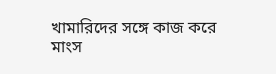খামারিদের সঙ্গে কাজ করে মাংস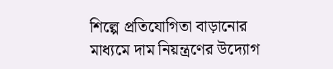শিল্পে প্রতিযোগিতা বাড়ানোর মাধ্যমে দাম নিয়ন্ত্রণের উদ্যোগ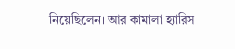নিয়েছিলেন। আর কামালা হ্যারিস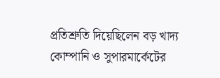প্রতিশ্রুতি দিয়েছিলেন বড় খাদ্য কোম্পানি ও সুপারমার্কেটের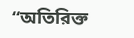“অতিরিক্ত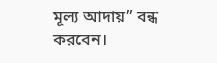মূল্য আদায়” বন্ধ করবেন।